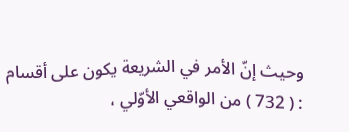وحيث إنّ الأمر في الشريعة يكون على أقسام : ( 732 ) من الواقعي الأوّلي ،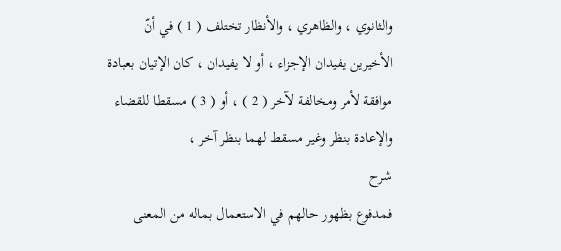والثانوي ، والظاهري ، والأنظار تختلف ( 1 ) في أنّ الأخيرين يفيدان الإجزاء ، أو لا يفيدان ، كان الإتيان بعبادة موافقة لأمر ومخالفة لآخر ( 2 ) ، أو ( 3 ) مسقطا للقضاء والإعادة بنظر وغير مسقط لهما بنظر آخر ،
شرح
فمدفوع بظهور حالهم في الاستعمال بماله من المعنى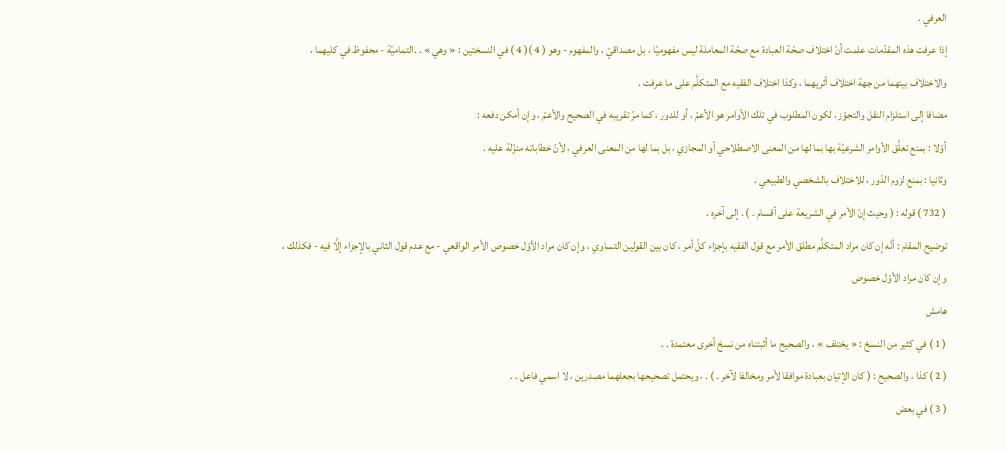العرفي .
إذا عرفت هذه المقدّمات علمت أنّ اختلاف صحّة العبادة مع صحّة المعاملة ليس مفهوميّا ، بل مصداقيّ ، والمفهوم - وهو ( 4 )( 4 ) في النسختين : « وهي » . .التماميّة - محفوظ في كليهما ، والاختلاف بينهما من جهة اختلاف أثريهما ، وكذا اختلاف الفقيه مع المتكلَّم على ما عرفت .
مضافا إلى استلزام النقل والتجوّز ، لكون المطلوب في تلك الأوامر هو الأعمّ ، أو للدور ، كما مرّ تقريبه في الصحيح والأعمّ ، وإن أمكن دفعه :
أوّلا : بمنع تعلَّق الأوامر الشرعيّة بها بما لها من المعنى الاصطلاحي أو المجازي ، بل بما لها من المعنى العرفي ، لأنّ خطاباته منزّلة عليه .
وثانيا : بمنع لزوم الدّور ، للاختلاف بالشخصي والطبيعي .
( 732 ) قوله : ( وحيث إنّ الأمر في الشريعة على أقسام . ) . إلى آخره .
توضيح المقام : أنّه إن كان مراد المتكلَّم مطلق الأمر مع قول الفقيه بإجزاء كلّ أمر ، كان بين القولين التساوي ، وإن كان مراد الأوّل خصوص الأمر الواقعي - مع عدم قول الثاني بالإجزاء إلَّا فيه - فكذلك ، وإن كان مراد الأوّل خصوص
هامش
( 1 ) في كثير من النسخ : « يختلف » ، والصحيح ما أثبتناه من نسخ أخرى معتمدة . .
( 2 ) كذا ، والصحيح : ( كان الإتيان بعبادة موافقا لأمر ومخالفا لآخر . ) . ، ويحتمل تصحيحها بجعلهما مصدرين ، لا اسمي فاعل . .
( 3 ) في بعض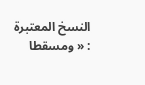النسخ المعتبرة : « ومسقطا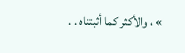» ، والأكثر كما أثبتناه . .